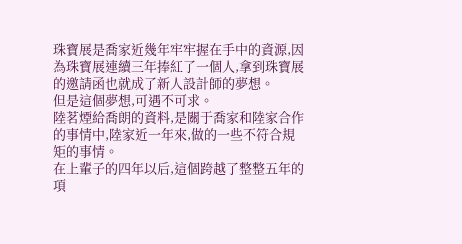珠寶展是喬家近幾年牢牢握在手中的資源,因為珠寶展連續三年捧紅了一個人,拿到珠寶展的邀請函也就成了新人設計師的夢想。
但是這個夢想,可遇不可求。
陸茗煙給喬朗的資料,是關于喬家和陸家合作的事情中,陸家近一年來,做的一些不符合規矩的事情。
在上輩子的四年以后,這個跨越了整整五年的項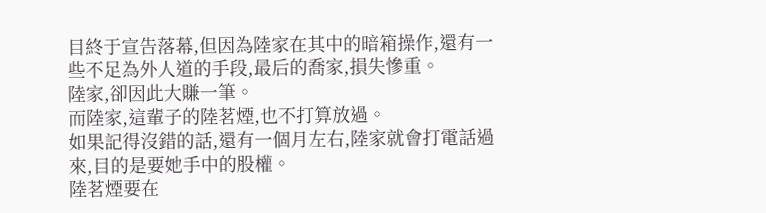目終于宣告落幕,但因為陸家在其中的暗箱操作,還有一些不足為外人道的手段,最后的喬家,損失慘重。
陸家,卻因此大賺一筆。
而陸家,這輩子的陸茗煙,也不打算放過。
如果記得沒錯的話,還有一個月左右,陸家就會打電話過來,目的是要她手中的股權。
陸茗煙要在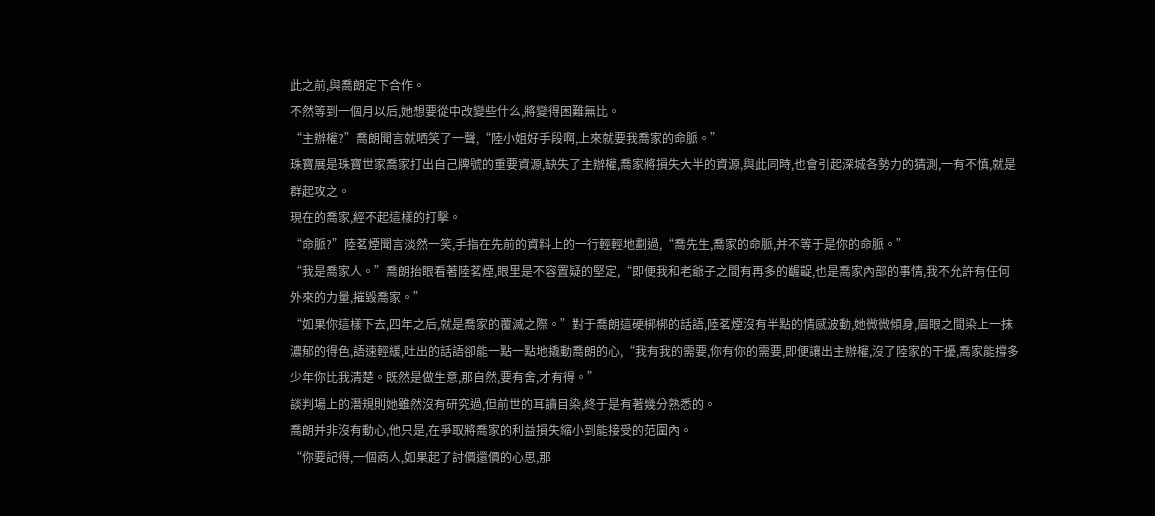此之前,與喬朗定下合作。
不然等到一個月以后,她想要從中改變些什么,將變得困難無比。
“主辦權?”喬朗聞言就哂笑了一聲,“陸小姐好手段啊,上來就要我喬家的命脈。”
珠寶展是珠寶世家喬家打出自己牌號的重要資源,缺失了主辦權,喬家將損失大半的資源,與此同時,也會引起深城各勢力的猜測,一有不慎,就是群起攻之。
現在的喬家,經不起這樣的打擊。
“命脈?”陸茗煙聞言淡然一笑,手指在先前的資料上的一行輕輕地劃過,“喬先生,喬家的命脈,并不等于是你的命脈。”
“我是喬家人。”喬朗抬眼看著陸茗煙,眼里是不容置疑的堅定,“即便我和老爺子之間有再多的齷齪,也是喬家內部的事情,我不允許有任何外來的力量,摧毀喬家。”
“如果你這樣下去,四年之后,就是喬家的覆滅之際。”對于喬朗這硬梆梆的話語,陸茗煙沒有半點的情感波動,她微微傾身,眉眼之間染上一抹濃郁的得色,語速輕緩,吐出的話語卻能一點一點地撬動喬朗的心,“我有我的需要,你有你的需要,即便讓出主辦權,沒了陸家的干擾,喬家能撐多少年你比我清楚。既然是做生意,那自然,要有舍,才有得。”
談判場上的潛規則她雖然沒有研究過,但前世的耳讀目染,終于是有著幾分熟悉的。
喬朗并非沒有動心,他只是,在爭取將喬家的利益損失縮小到能接受的范圍內。
“你要記得,一個商人,如果起了討價還價的心思,那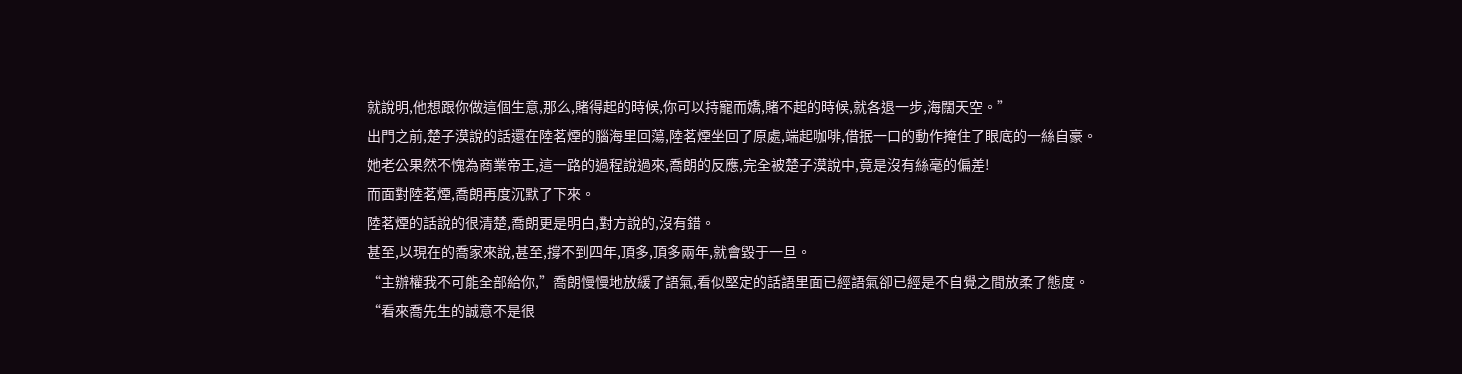就說明,他想跟你做這個生意,那么,賭得起的時候,你可以持寵而嬌,賭不起的時候,就各退一步,海闊天空。”
出門之前,楚子漠說的話還在陸茗煙的腦海里回蕩,陸茗煙坐回了原處,端起咖啡,借抿一口的動作掩住了眼底的一絲自豪。
她老公果然不愧為商業帝王,這一路的過程說過來,喬朗的反應,完全被楚子漠說中,竟是沒有絲毫的偏差!
而面對陸茗煙,喬朗再度沉默了下來。
陸茗煙的話說的很清楚,喬朗更是明白,對方說的,沒有錯。
甚至,以現在的喬家來說,甚至,撐不到四年,頂多,頂多兩年,就會毀于一旦。
“主辦權我不可能全部給你,”喬朗慢慢地放緩了語氣,看似堅定的話語里面已經語氣卻已經是不自覺之間放柔了態度。
“看來喬先生的誠意不是很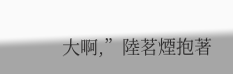大啊,”陸茗煙抱著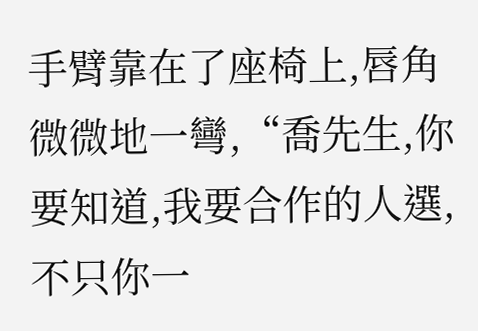手臂靠在了座椅上,唇角微微地一彎,“喬先生,你要知道,我要合作的人選,不只你一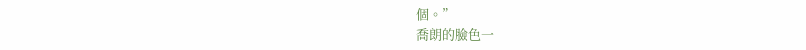個。”
喬朗的臉色一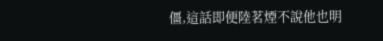僵,這話即便陸茗煙不說他也明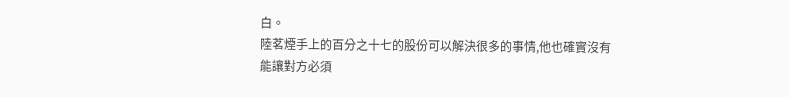白。
陸茗煙手上的百分之十七的股份可以解決很多的事情,他也確實沒有能讓對方必須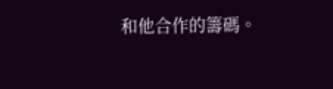和他合作的籌碼。